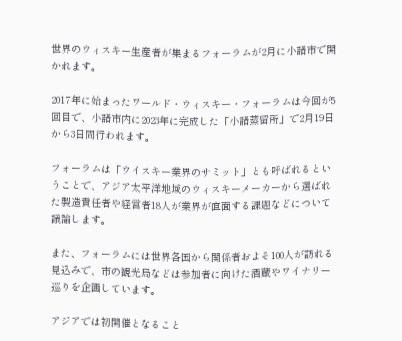世界のウィスキー生産者が集まるフォーラムが2月に小諸市で開かれます。

2017年に始まったワールド・ウィスキー・フォーラムは今回が5回目で、小諸市内に2023年に完成した「小諸蒸留所」で2月19日から3日間行われます。

フォーラムは「ウイスキー業界のサミット」とも呼ばれるということで、アジア太平洋地域のウィスキーメーカーから選ばれた製造責任者や経営者18人が業界が直面する課題などについて議論します。

また、フォーラムには世界各国から関係者およそ100人が訪れる見込みで、市の観光局などは参加者に向けた酒蔵やワイナリー巡りを企画しています。

アジアでは初開催となること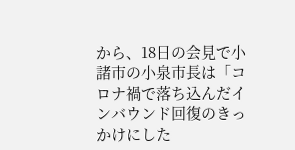から、18日の会見で小諸市の小泉市長は「コロナ禍で落ち込んだインバウンド回復のきっかけにした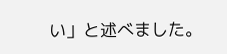い」と述べました。